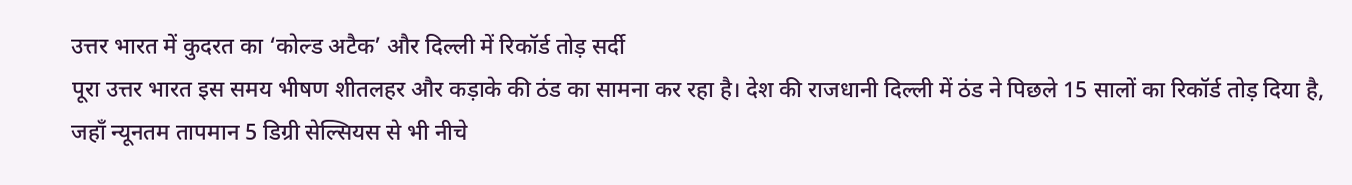उत्तर भारत में कुदरत का ‘कोल्ड अटैक’ और दिल्ली में रिकॉर्ड तोड़ सर्दी
पूरा उत्तर भारत इस समय भीषण शीतलहर और कड़ाके की ठंड का सामना कर रहा है। देश की राजधानी दिल्ली में ठंड ने पिछले 15 सालों का रिकॉर्ड तोड़ दिया है, जहाँ न्यूनतम तापमान 5 डिग्री सेल्सियस से भी नीचे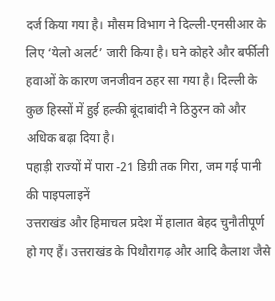दर्ज किया गया है। मौसम विभाग ने दिल्ली-एनसीआर के लिए ‘येलो अलर्ट’ जारी किया है। घने कोहरे और बर्फीली हवाओं के कारण जनजीवन ठहर सा गया है। दिल्ली के कुछ हिस्सों में हुई हल्की बूंदाबांदी ने ठिठुरन को और अधिक बढ़ा दिया है।
पहाड़ी राज्यों में पारा -21 डिग्री तक गिरा, जम गई पानी की पाइपलाइनें
उत्तराखंड और हिमाचल प्रदेश में हालात बेहद चुनौतीपूर्ण हो गए हैं। उत्तराखंड के पिथौरागढ़ और आदि कैलाश जैसे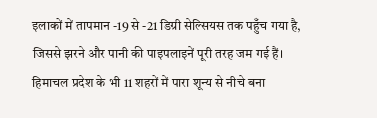इलाकों में तापमान -19 से -21 डिग्री सेल्सियस तक पहुँच गया है, जिससे झरने और पानी की पाइपलाइनें पूरी तरह जम गई हैं। हिमाचल प्रदेश के भी 11 शहरों में पारा शून्य से नीचे बना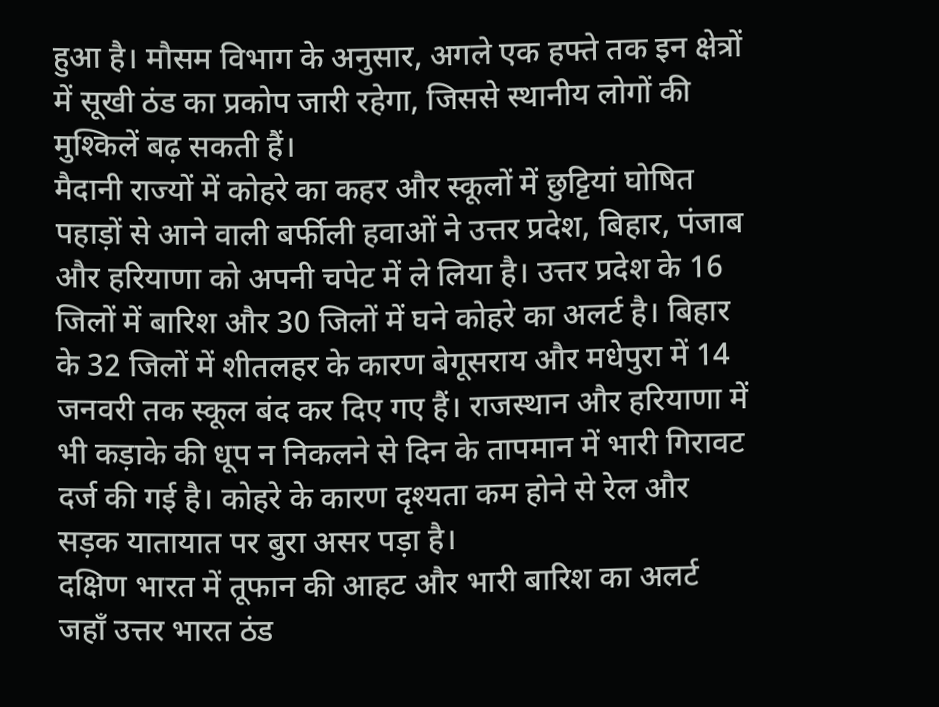हुआ है। मौसम विभाग के अनुसार, अगले एक हफ्ते तक इन क्षेत्रों में सूखी ठंड का प्रकोप जारी रहेगा, जिससे स्थानीय लोगों की मुश्किलें बढ़ सकती हैं।
मैदानी राज्यों में कोहरे का कहर और स्कूलों में छुट्टियां घोषित
पहाड़ों से आने वाली बर्फीली हवाओं ने उत्तर प्रदेश, बिहार, पंजाब और हरियाणा को अपनी चपेट में ले लिया है। उत्तर प्रदेश के 16 जिलों में बारिश और 30 जिलों में घने कोहरे का अलर्ट है। बिहार के 32 जिलों में शीतलहर के कारण बेगूसराय और मधेपुरा में 14 जनवरी तक स्कूल बंद कर दिए गए हैं। राजस्थान और हरियाणा में भी कड़ाके की धूप न निकलने से दिन के तापमान में भारी गिरावट दर्ज की गई है। कोहरे के कारण दृश्यता कम होने से रेल और सड़क यातायात पर बुरा असर पड़ा है।
दक्षिण भारत में तूफान की आहट और भारी बारिश का अलर्ट
जहाँ उत्तर भारत ठंड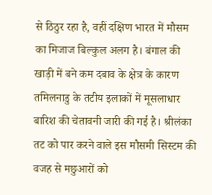से ठिठुर रहा है, वहीं दक्षिण भारत में मौसम का मिजाज बिल्कुल अलग है। बंगाल की खाड़ी में बने कम दबाव के क्षेत्र के कारण तमिलनाडु के तटीय इलाकों में मूसलाधार बारिश की चेतावनी जारी की गई है। श्रीलंका तट को पार करने वाले इस मौसमी सिस्टम की वजह से मछुआरों को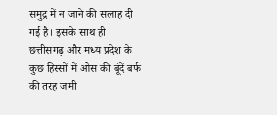समुद्र में न जाने की सलाह दी गई है। इसके साथ ही छत्तीसगढ़ और मध्य प्रदेश के कुछ हिस्सों में ओस की बूंदें बर्फ की तरह जमी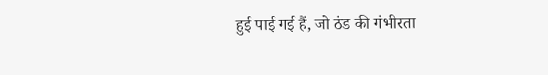हुई पाई गई हैं, जो ठंड की गंभीरता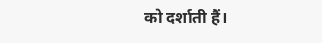को दर्शाती हैं।